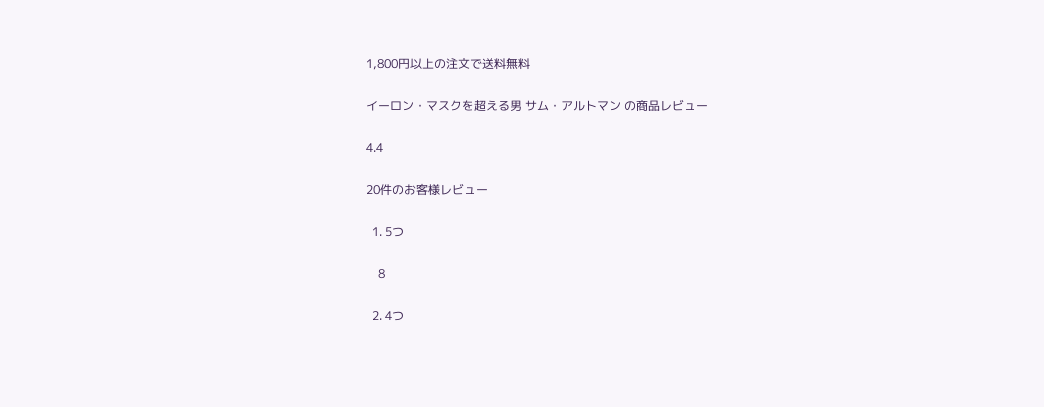1,800円以上の注文で送料無料

イーロン・マスクを超える男 サム・アルトマン の商品レビュー

4.4

20件のお客様レビュー

  1. 5つ

    8

  2. 4つ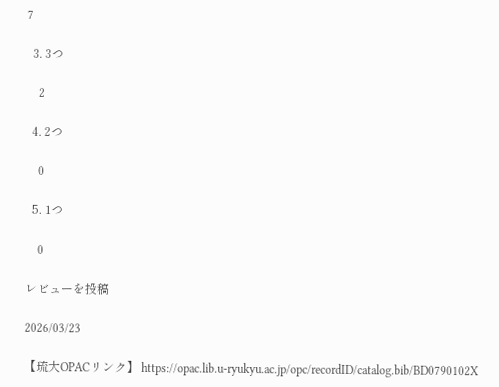7

  3. 3つ

    2

  4. 2つ

    0

  5. 1つ

    0

レビューを投稿

2026/03/23

【琉大OPACリンク】 https://opac.lib.u-ryukyu.ac.jp/opc/recordID/catalog.bib/BD0790102X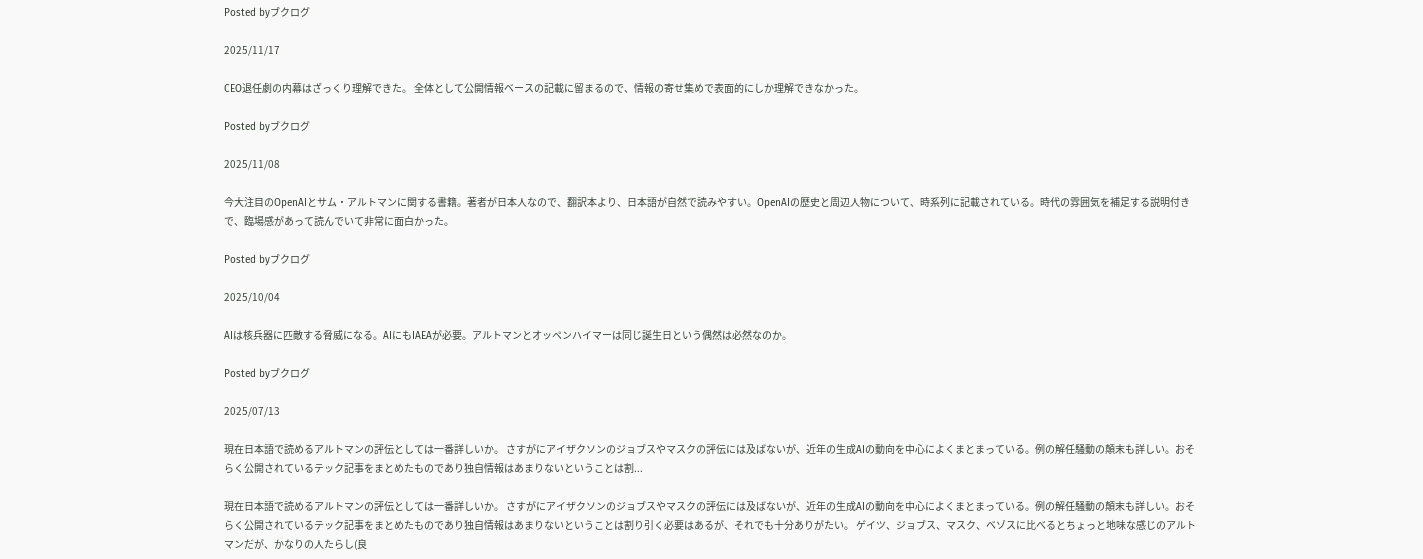Posted byブクログ

2025/11/17

CEO退任劇の内幕はざっくり理解できた。 全体として公開情報ベースの記載に留まるので、情報の寄せ集めで表面的にしか理解できなかった。

Posted byブクログ

2025/11/08

今大注目のOpenAIとサム・アルトマンに関する書籍。著者が日本人なので、翻訳本より、日本語が自然で読みやすい。OpenAIの歴史と周辺人物について、時系列に記載されている。時代の雰囲気を補足する説明付きで、臨場感があって読んでいて非常に面白かった。

Posted byブクログ

2025/10/04

AIは核兵器に匹敵する脅威になる。AIにもIAEAが必要。アルトマンとオッペンハイマーは同じ誕生日という偶然は必然なのか。

Posted byブクログ

2025/07/13

現在日本語で読めるアルトマンの評伝としては一番詳しいか。 さすがにアイザクソンのジョブスやマスクの評伝には及ばないが、近年の生成AIの動向を中心によくまとまっている。例の解任騒動の顛末も詳しい。おそらく公開されているテック記事をまとめたものであり独自情報はあまりないということは割...

現在日本語で読めるアルトマンの評伝としては一番詳しいか。 さすがにアイザクソンのジョブスやマスクの評伝には及ばないが、近年の生成AIの動向を中心によくまとまっている。例の解任騒動の顛末も詳しい。おそらく公開されているテック記事をまとめたものであり独自情報はあまりないということは割り引く必要はあるが、それでも十分ありがたい。 ゲイツ、ジョブス、マスク、ベゾスに比べるとちょっと地味な感じのアルトマンだが、かなりの人たらし(良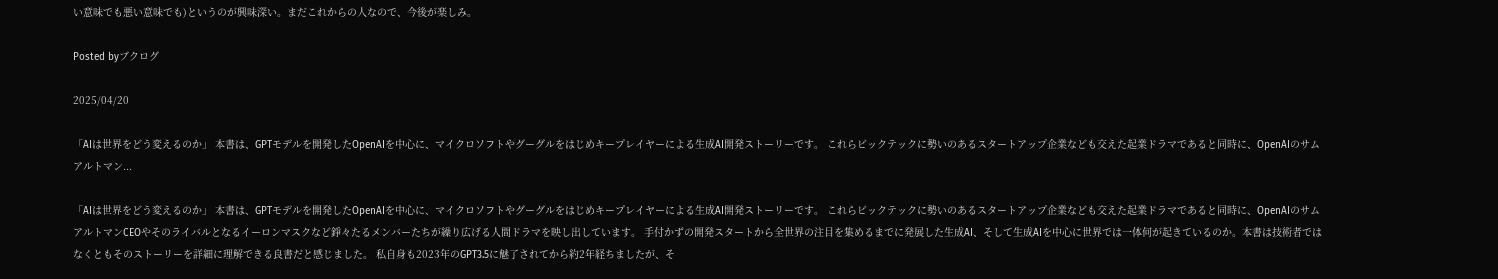い意味でも悪い意味でも)というのが興味深い。まだこれからの人なので、今後が楽しみ。

Posted byブクログ

2025/04/20

「AIは世界をどう変えるのか」 本書は、GPTモデルを開発したOpenAIを中心に、マイクロソフトやグーグルをはじめキープレイヤーによる生成AI開発ストーリーです。 これらビックテックに勢いのあるスタートアップ企業なども交えた起業ドラマであると同時に、OpenAIのサムアルトマン...

「AIは世界をどう変えるのか」 本書は、GPTモデルを開発したOpenAIを中心に、マイクロソフトやグーグルをはじめキープレイヤーによる生成AI開発ストーリーです。 これらビックテックに勢いのあるスタートアップ企業なども交えた起業ドラマであると同時に、OpenAIのサムアルトマンCEOやそのライバルとなるイーロンマスクなど錚々たるメンバーたちが繰り広げる人間ドラマを映し出しています。 手付かずの開発スタートから全世界の注目を集めるまでに発展した生成AI、そして生成AIを中心に世界では一体何が起きているのか。本書は技術者ではなくともそのストーリーを詳細に理解できる良書だと感じました。 私自身も2023年のGPT3.5に魅了されてから約2年経ちましたが、そ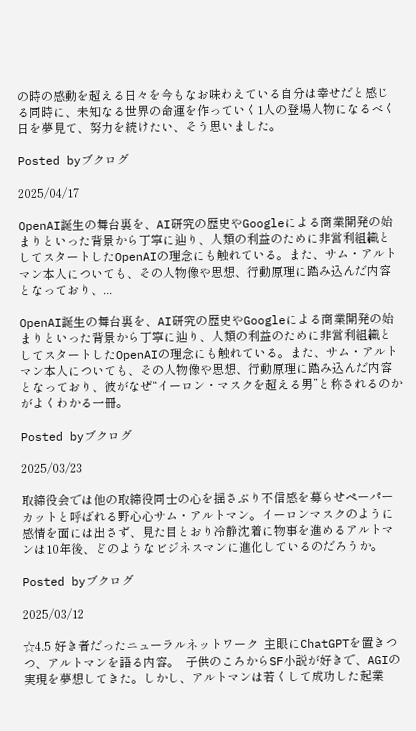の時の感動を超える日々を今もなお味わえている自分は幸せだと感じる同時に、未知なる世界の命運を作っていく1人の登場人物になるべく日を夢見て、努力を続けたい、そう思いました。

Posted byブクログ

2025/04/17

OpenAI誕生の舞台裏を、AI研究の歴史やGoogleによる商業開発の始まりといった背景から丁寧に辿り、人類の利益のために非営利組織としてスタートしたOpenAIの理念にも触れている。また、サム・アルトマン本人についても、その人物像や思想、行動原理に踏み込んだ内容となっており、...

OpenAI誕生の舞台裏を、AI研究の歴史やGoogleによる商業開発の始まりといった背景から丁寧に辿り、人類の利益のために非営利組織としてスタートしたOpenAIの理念にも触れている。また、サム・アルトマン本人についても、その人物像や思想、行動原理に踏み込んだ内容となっており、彼がなぜ“イーロン・マスクを超える男”と称されるのかがよくわかる一冊。

Posted byブクログ

2025/03/23

取締役会では他の取締役同士の心を揺さぶり不信感を募らせペーパーカットと呼ばれる野心心サム・アルトマン。イーロンマスクのように感情を面には出さず、見た目とおり冷静沈着に物事を進めるアルトマンは10年後、どのようなビジネスマンに進化しているのだろうか。

Posted byブクログ

2025/03/12

☆4.5 好き者だったニューラルネットワーク  主眼にChatGPTを置きつつ、アルトマンを語る内容。  子供のころからSF小説が好きで、AGIの実現を夢想してきた。しかし、アルトマンは若くして成功した起業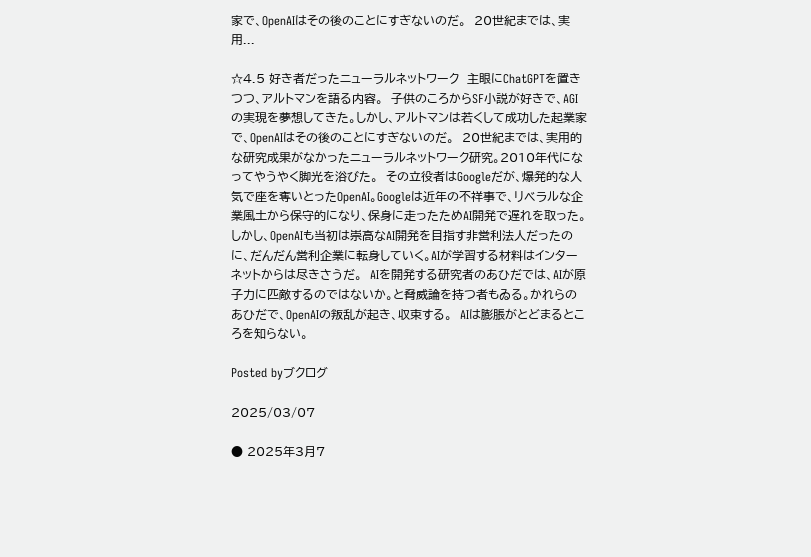家で、OpenAIはその後のことにすぎないのだ。  20世紀までは、実用...

☆4.5 好き者だったニューラルネットワーク  主眼にChatGPTを置きつつ、アルトマンを語る内容。  子供のころからSF小説が好きで、AGIの実現を夢想してきた。しかし、アルトマンは若くして成功した起業家で、OpenAIはその後のことにすぎないのだ。  20世紀までは、実用的な研究成果がなかったニューラルネットワーク研究。2010年代になってやうやく脚光を浴びた。  その立役者はGoogleだが、爆発的な人気で座を奪いとったOpenAI。Googleは近年の不祥事で、リベラルな企業風土から保守的になり、保身に走ったためAI開発で遅れを取った。  しかし、OpenAIも当初は崇高なAI開発を目指す非営利法人だったのに、だんだん営利企業に転身していく。AIが学習する材料はインターネットからは尽きさうだ。  AIを開発する研究者のあひだでは、AIが原子力に匹敵するのではないか。と脅威論を持つ者もゐる。かれらのあひだで、OpenAIの叛乱が起き、収束する。  AIは膨脹がとどまるところを知らない。

Posted byブクログ

2025/03/07

● 2025年3月7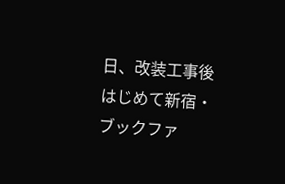日、改装工事後はじめて新宿・ブックファ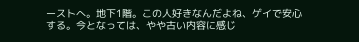ーストへ。地下1階。この人好きなんだよね、ゲイで安心する。今となっては、やや古い内容に感じ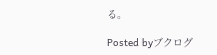る。

Posted byブクログ